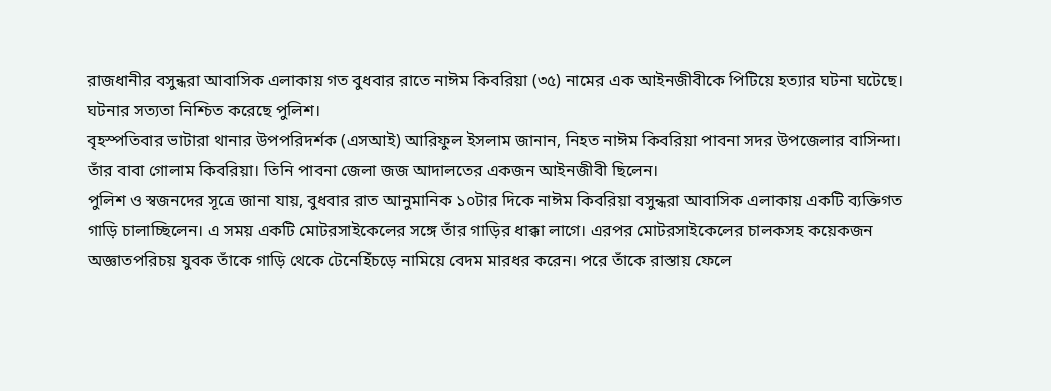রাজধানীর বসুন্ধরা আবাসিক এলাকায় গত বুধবার রাতে নাঈম কিবরিয়া (৩৫) নামের এক আইনজীবীকে পিটিয়ে হত্যার ঘটনা ঘটেছে। ঘটনার সত্যতা নিশ্চিত করেছে পুলিশ।
বৃহস্পতিবার ভাটারা থানার উপপরিদর্শক (এসআই) আরিফুল ইসলাম জানান, নিহত নাঈম কিবরিয়া পাবনা সদর উপজেলার বাসিন্দা। তাঁর বাবা গোলাম কিবরিয়া। তিনি পাবনা জেলা জজ আদালতের একজন আইনজীবী ছিলেন।
পুলিশ ও স্বজনদের সূত্রে জানা যায়, বুধবার রাত আনুমানিক ১০টার দিকে নাঈম কিবরিয়া বসুন্ধরা আবাসিক এলাকায় একটি ব্যক্তিগত গাড়ি চালাচ্ছিলেন। এ সময় একটি মোটরসাইকেলের সঙ্গে তাঁর গাড়ির ধাক্কা লাগে। এরপর মোটরসাইকেলের চালকসহ কয়েকজন অজ্ঞাতপরিচয় যুবক তাঁকে গাড়ি থেকে টেনেহিঁচড়ে নামিয়ে বেদম মারধর করেন। পরে তাঁকে রাস্তায় ফেলে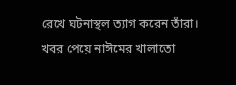রেখে ঘটনাস্থল ত্যাগ করেন তাঁরা।
খবর পেয়ে নাঈমের খালাতো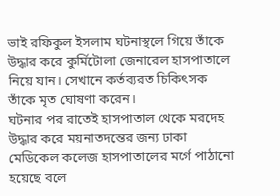ভাই রফিকুল ইসলাম ঘটনাস্থলে গিয়ে তাঁকে উদ্ধার করে কুর্মিটোলা জেনারেল হাসপাতালে নিয়ে যান। সেখানে কর্তব্যরত চিকিৎসক তাঁকে মৃত ঘোষণা করেন।
ঘটনার পর রাতেই হাসপাতাল থেকে মরদেহ উদ্ধার করে ময়নাতদন্তের জন্য ঢাকা মেডিকেল কলেজ হাসপাতালের মর্গে পাঠানো হয়েছে বলে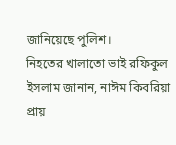জানিয়েছে পুলিশ।
নিহতের খালাতো ভাই রফিকুল ইসলাম জানান, নাঈম কিবরিয়া প্রায়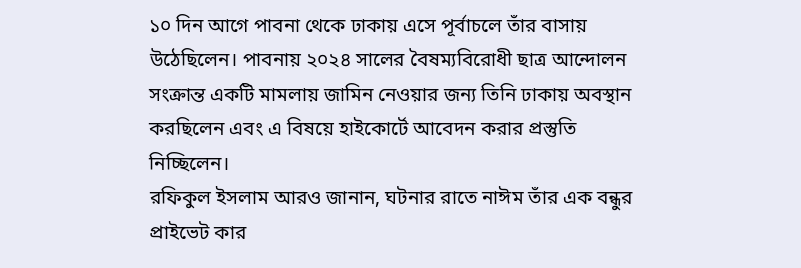১০ দিন আগে পাবনা থেকে ঢাকায় এসে পূর্বাচলে তাঁর বাসায় উঠেছিলেন। পাবনায় ২০২৪ সালের বৈষম্যবিরোধী ছাত্র আন্দোলন সংক্রান্ত একটি মামলায় জামিন নেওয়ার জন্য তিনি ঢাকায় অবস্থান করছিলেন এবং এ বিষয়ে হাইকোর্টে আবেদন করার প্রস্তুতি নিচ্ছিলেন।
রফিকুল ইসলাম আরও জানান, ঘটনার রাতে নাঈম তাঁর এক বন্ধুর প্রাইভেট কার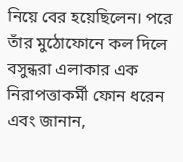নিয়ে বের হয়েছিলেন। পরে তাঁর মুঠোফোনে কল দিলে বসুন্ধরা এলাকার এক নিরাপত্তাকর্মী ফোন ধরেন এবং জানান,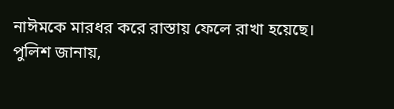নাঈমকে মারধর করে রাস্তায় ফেলে রাখা হয়েছে।
পুলিশ জানায়,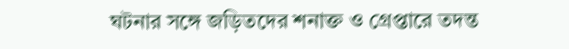ঘটনার সঙ্গে জড়িতদের শনাক্ত ও গ্রেপ্তারে তদন্ত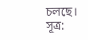চলছে।
সূত্র: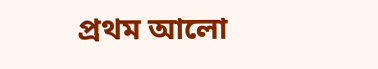প্রথম আলো